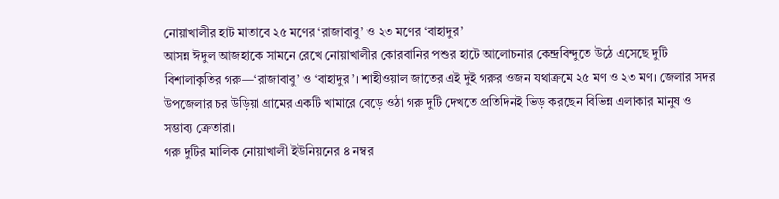নোয়াখালীর হাট মাতাবে ২৫ মণের ‘রাজাবাবু’ ও ২৩ মণের ‘বাহাদুর’
আসন্ন ঈদুল আজহাকে সামনে রেখে নোয়াখালীর কোরবানির পশুর হাটে আলোচনার কেন্দ্রবিন্দুতে উঠে এসেছে দুটি বিশালাকৃতির গরু—‘রাজাবাবু’ ও ‘বাহাদুর’। শাহীওয়াল জাতের এই দুই গরুর ওজন যথাক্রমে ২৫ মণ ও ২৩ মণ। জেলার সদর উপজেলার চর উড়িয়া গ্রামের একটি খামারে বেড়ে ওঠা গরু দুটি দেখতে প্রতিদিনই ভিড় করছেন বিভিন্ন এলাকার মানুষ ও সম্ভাব্য ক্রেতারা।
গরু দুটির মালিক নোয়াখালী ইউনিয়নের ৪ নম্বর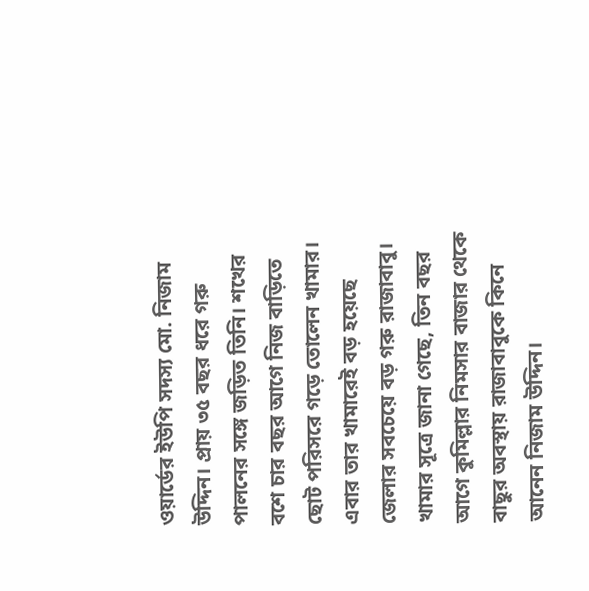ওয়ার্ডের ইউপি সদস্য মো. নিজাম উদ্দিন। প্রায় ৩৫ বছর ধরে গরু পালনের সঙ্গে জড়িত তিনি। শখের বশে চার বছর আগে নিজ বাড়িতে ছোট পরিসরে গড়ে তোলেন খামার। এবার তার খামারেই বড় হয়েছে জেলার সবচেয়ে বড় গরু রাজাবাবু।
খামার সূত্রে জানা গেছে, তিন বছর আগে কুমিল্লার নিমসার বাজার থেকে বাছুর অবস্থায় রাজাবাবুকে কিনে আনেন নিজাম উদ্দিন।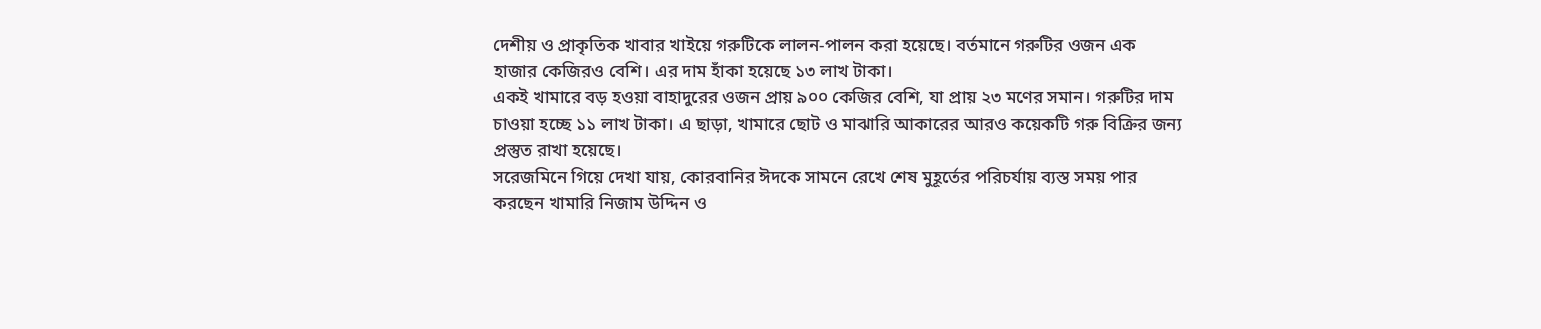দেশীয় ও প্রাকৃতিক খাবার খাইয়ে গরুটিকে লালন-পালন করা হয়েছে। বর্তমানে গরুটির ওজন এক হাজার কেজিরও বেশি। এর দাম হাঁকা হয়েছে ১৩ লাখ টাকা।
একই খামারে বড় হওয়া বাহাদুরের ওজন প্রায় ৯০০ কেজির বেশি, যা প্রায় ২৩ মণের সমান। গরুটির দাম চাওয়া হচ্ছে ১১ লাখ টাকা। এ ছাড়া, খামারে ছোট ও মাঝারি আকারের আরও কয়েকটি গরু বিক্রির জন্য প্রস্তুত রাখা হয়েছে।
সরেজমিনে গিয়ে দেখা যায়, কোরবানির ঈদকে সামনে রেখে শেষ মুহূর্তের পরিচর্যায় ব্যস্ত সময় পার করছেন খামারি নিজাম উদ্দিন ও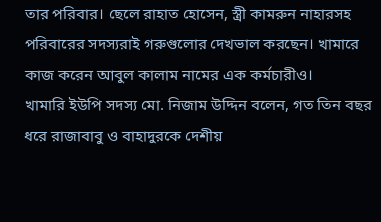তার পরিবার। ছেলে রাহাত হোসেন, স্ত্রী কামরুন নাহারসহ পরিবারের সদস্যরাই গরুগুলোর দেখভাল করছেন। খামারে কাজ করেন আবুল কালাম নামের এক কর্মচারীও।
খামারি ইউপি সদস্য মো. নিজাম উদ্দিন বলেন, গত তিন বছর ধরে রাজাবাবু ও বাহাদুরকে দেশীয়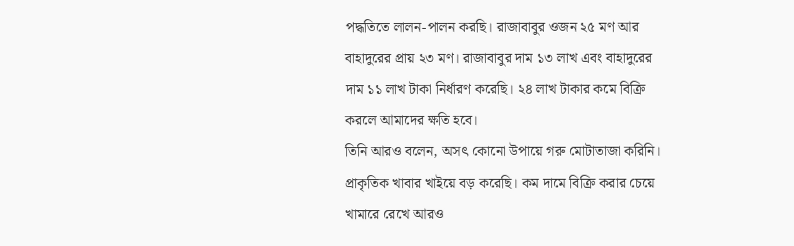পদ্ধতিতে লালন-পালন করছি। রাজাবাবুর ওজন ২৫ মণ আর বাহাদুরের প্রায় ২৩ মণ। রাজাবাবুর দাম ১৩ লাখ এবং বাহাদুরের দাম ১১ লাখ টাকা নির্ধারণ করেছি। ২৪ লাখ টাকার কমে বিক্রি করলে আমাদের ক্ষতি হবে।
তিনি আরও বলেন, অসৎ কোনো উপায়ে গরু মোটাতাজা করিনি। প্রাকৃতিক খাবার খাইয়ে বড় করেছি। কম দামে বিক্রি করার চেয়ে খামারে রেখে আরও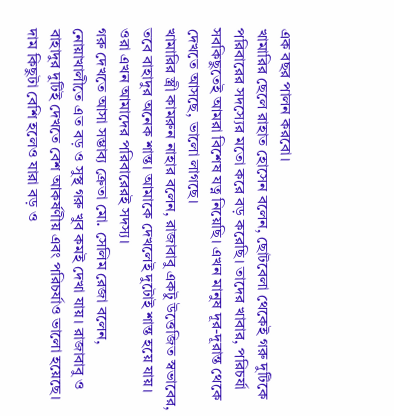এক বছর পালন করবো।
খামারির ছেলে রাহাত হোসেন বলেন, ছোটবেলা থেকেই গরু দুটিকে পরিবারের সদস্যের মতো করে বড় করেছি। তাদের খাবার, পরিচর্যা সবকিছুতেই আমরা বিশেষ যত্ন নিয়েছি। এখন মানুষ দূর-দূরান্ত থেকে দেখতে আসছে, ভালো লাগছে।
খামারির স্ত্রী কামরুন নাহার বলেন, রাজাবাবু একটু উত্তেজিত স্বভাবের, তবে বাহাদুর অনেক শান্ত। আমাকে দেখলেই দুটোই শান্ত হয়ে যায়। ওরা এখন আমাদের পরিবারেরই সদস্য।
গরু দেখতে আসা সম্ভাব্য ক্রেতা মো. সেলিম রেজা বলেন, নোয়াখালীতে এত বড় ও সুস্থ গরু খুব কমই দেখা যায়। রাজাবাবু ও বাহাদুর দুটিই দেখতে বেশ আকর্ষণীয় এবং পরিচর্যাও ভালো হয়েছে। দাম কিছুটা বেশি হলেও যারা বড় ও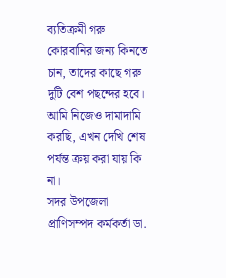ব্যতিক্রমী গরু কোরবানির জন্য কিনতে চান, তাদের কাছে গরু দুটি বেশ পছন্দের হবে। আমি নিজেও দামাদামি করছি, এখন দেখি শেষ পর্যন্ত ক্রয় করা যায় কি না।
সদর উপজেলা প্রাণিসম্পদ কর্মকর্তা ডা.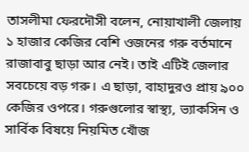তাসলীমা ফেরদৌসী বলেন, নোয়াখালী জেলায় ১ হাজার কেজির বেশি ওজনের গরু বর্তমানে রাজাবাবু ছাড়া আর নেই। তাই এটিই জেলার সবচেয়ে বড় গরু। এ ছাড়া, বাহাদুরও প্রায় ৯০০ কেজির ওপরে। গরুগুলোর স্বাস্থ্য, ভ্যাকসিন ও সার্বিক বিষয়ে নিয়মিত খোঁজ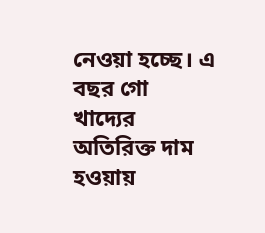নেওয়া হচ্ছে। এ বছর গো খাদ্যের অতিরিক্ত দাম হওয়ায়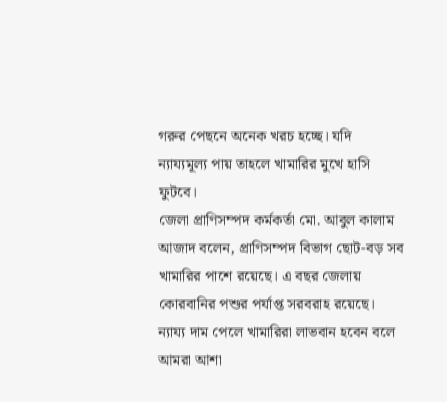গরুর পেছনে অনেক খরচ হচ্ছে। যদি ন্যায্যমূল্য পায় তাহলে খামারির মুখে হাসি ফুটবে।
জেলা প্রাণিসম্পদ কর্মকর্তা মো. আবুল কালাম আজাদ বলেন, প্রাণিসম্পদ বিভাগ ছোট-বড় সব খামারির পাশে রয়েছে। এ বছর জেলায় কোরবানির পশুর পর্যাপ্ত সরবরাহ রয়েছে। ন্যায্য দাম পেলে খামারিরা লাভবান হবেন বলে আমরা আশা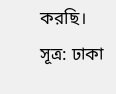করছি।
সূত্র: ঢাকা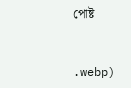পোষ্ট


.webp)